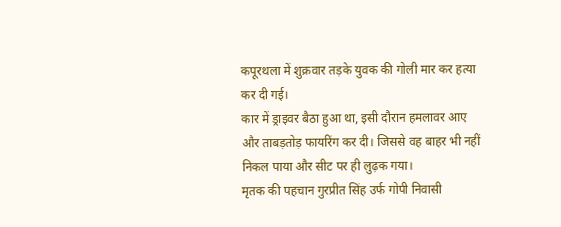कपूरथला में शुक्रवार तड़के युवक की गोली मार कर हत्या कर दी गई।
कार में ड्राइवर बैठा हुआ था, इसी दौरान हमलावर आए और ताबड़तोड़ फायरिंग कर दी। जिससे वह बाहर भी नहीं निकल पाया और सीट पर ही लुढ़क गया।
मृतक की पहचान गुरप्रीत सिंह उर्फ गोपी निवासी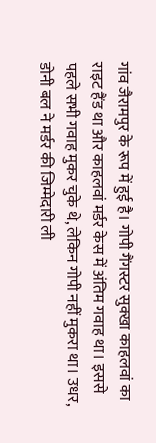गांव जैरामपुर के रूप में हुई है। गोपी गैंगस्टर सुक्खा काहलवां का राइट हैंड था और काहलवां मर्डर केस में अंतिम गवाह था। इससे पहले सभी गवाह मुकर चुके थे, लेकिन गोपी नहीं मुकरा था। उधर, डोनी बल ने मर्डर की जिम्मेदारी ली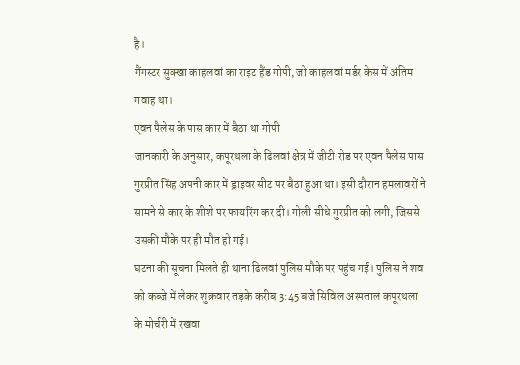है।
गैंगस्टर सुक्खा काहलवां का राइट हैंड गोपी, जो काहलवां मर्डर केस में अंतिम गवाह था।
एवन पैलेस के पास कार में बैठा था गोपी
जानकारी के अनुसार, कपूरथला के ढिलवां क्षेत्र में जीटी रोड पर एवन पैलेस पास गुरप्रीत सिंह अपनी कार में ड्राइवर सीट पर बैठा हुआ था। इसी दौरान हमलावरों ने सामने से कार के शीशे पर फायरिंग कर दी। गोली सीधे गुरप्रीत को लगी, जिससे उसकी मौके पर ही मौत हो गई।
घटना की सूचना मिलते ही थाना ढिलवां पुलिस मौके पर पहुंच गई। पुलिस ने शव को कब्जे में लेकर शुक्रवार तड़के करीब 3:45 बजे सिविल अस्पताल कपूरथला के मोर्चरी में रखवा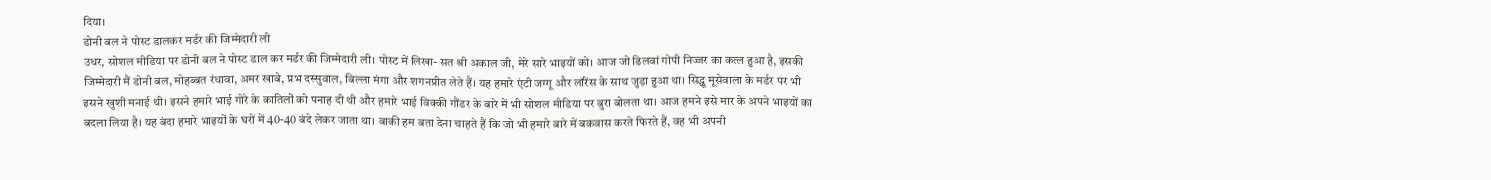दिया।
डोनी बल ने पोस्ट डालकर मर्डर की जिम्मेदारी ली
उधर, सोशल मीडिया पर डोनी बल ने पोस्ट डाल कर मर्डर की जिम्मेदारी ली। पोस्ट में लिखा- सत श्री अकाल जी, मेरे सारे भाइयों को। आज जो ढिलवां गोपी निज्जर का कत्ल हुआ है, इसकी जिम्मेदारी मैं डोनी बल, मोहब्बत रंधावा, अमर खाबे, प्रभ दस्सुवाल, बिल्ला मंगा और शगनप्रीत लेते हैं। यह हमारे एंटी जग्गू और लॉरेंस के साथ जुड़ा हुआ था। सिद्धू मूसेवाला के मर्डर पर भी इसने खुशी मनाई थी। इसने हमारे भाई गोरे के कातिलों को पनाह दी थी और हमारे भाई विक्की गौंडर के बारे में भी सोशल मीडिया पर बुरा बोलता था। आज हमने इसे मार के अपने भाइयों का बदला लिया है। यह बंदा हमारे भाइयों के घरों में 40-40 बंदे लेकर जाता था। बाकी हम बता देना चाहते हैं कि जो भी हमारे बारे में बकवास करते फिरते हैं, वह भी अपनी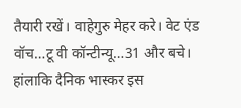तैयारी रखें। वाहेगुरु मेहर करे। वेट एंड वॉच…टू वी कॉन्टीन्यू…31 और बचे। हांलाकि दैनिक भास्कर इस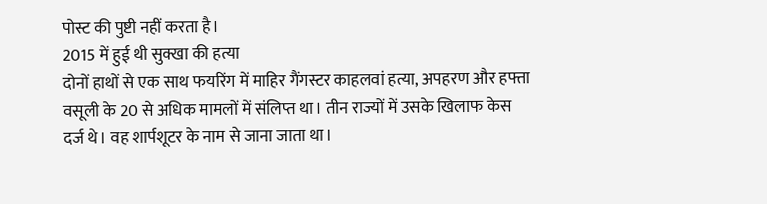पोस्ट की पुष्टी नहीं करता है।
2015 में हुई थी सुक्खा की हत्या
दोनों हाथों से एक साथ फयरिंग में माहिर गैंगस्टर काहलवां हत्या, अपहरण और हफ्ता वसूली के 20 से अधिक मामलों में संलिप्त था। तीन राज्यों में उसके खिलाफ केस दर्ज थे। वह शार्पशूटर के नाम से जाना जाता था।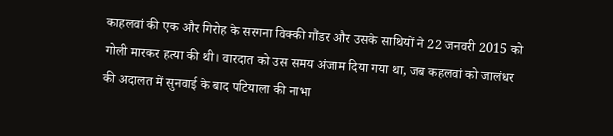काहलवां की एक और गिरोह के सरगना विक्की गौंडर और उसके साथियों ने 22 जनवरी 2015 को गोली मारकर हत्या की थी। वारदात को उस समय अंजाम दिया गया था, जब कहलवां को जालंधर की अदालत में सुनवाई के बाद पटियाला की नाभा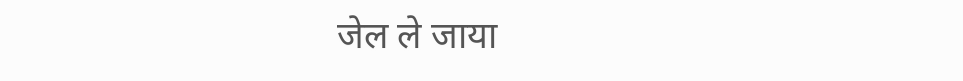जेल ले जाया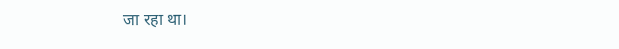जा रहा था।